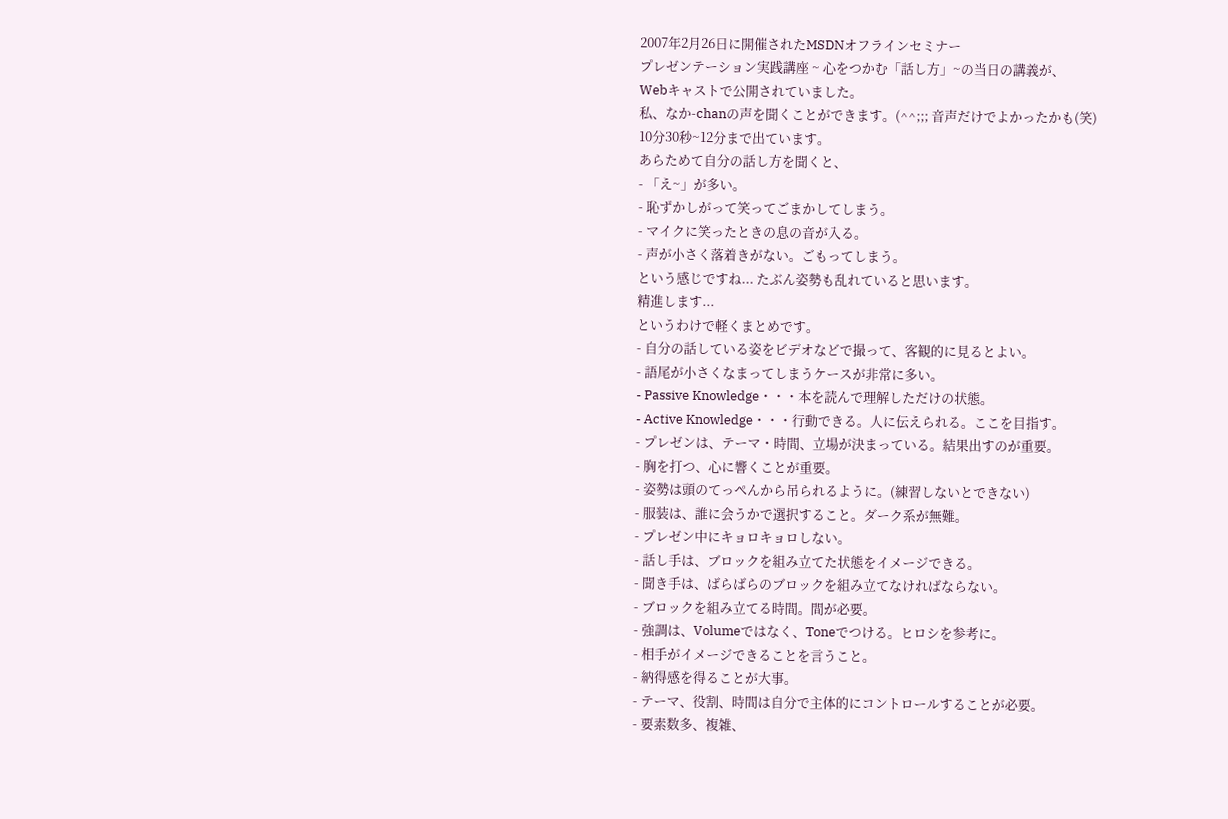2007年2月26日に開催されたMSDNオフラインセミナー
プレゼンテーション実践講座 ~ 心をつかむ「話し方」~の当日の講義が、
Webキャストで公開されていました。
私、なか-chanの声を聞くことができます。(^^;;; 音声だけでよかったかも(笑)
10分30秒~12分まで出ています。
あらためて自分の話し方を聞くと、
- 「え~」が多い。
- 恥ずかしがって笑ってごまかしてしまう。
- マイクに笑ったときの息の音が入る。
- 声が小さく落着きがない。ごもってしまう。
という感じですね... たぶん姿勢も乱れていると思います。
精進します...
というわけで軽くまとめです。
- 自分の話している姿をビデオなどで撮って、客観的に見るとよい。
- 語尾が小さくなまってしまうケースが非常に多い。
- Passive Knowledge・・・本を読んで理解しただけの状態。
- Active Knowledge・・・行動できる。人に伝えられる。ここを目指す。
- プレゼンは、テーマ・時間、立場が決まっている。結果出すのが重要。
- 胸を打つ、心に響くことが重要。
- 姿勢は頭のてっぺんから吊られるように。(練習しないとできない)
- 服装は、誰に会うかで選択すること。ダーク系が無難。
- プレゼン中にキョロキョロしない。
- 話し手は、ブロックを組み立てた状態をイメージできる。
- 聞き手は、ばらばらのブロックを組み立てなければならない。
- ブロックを組み立てる時間。間が必要。
- 強調は、Volumeではなく、Toneでつける。ヒロシを参考に。
- 相手がイメージできることを言うこと。
- 納得感を得ることが大事。
- テーマ、役割、時間は自分で主体的にコントロールすることが必要。
- 要素数多、複雑、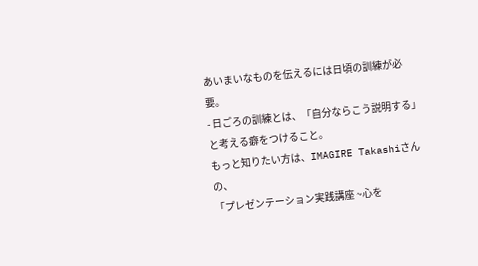あいまいなものを伝えるには日頃の訓練が必要。
- 日ごろの訓練とは、「自分ならこう説明する」と考える癖をつけること。
もっと知りたい方は、IMAGIRE Takashiさんの、
「プレゼンテーション実践講座 ~心を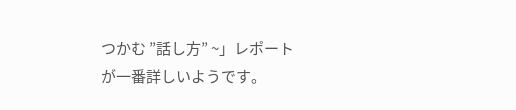つかむ ”話し方” ~」レポート
が一番詳しいようです。